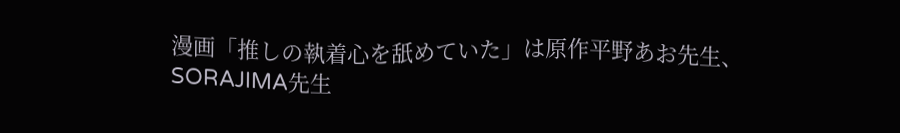漫画「推しの執着心を舐めていた」は原作平野あお先生、SORAJIMA先生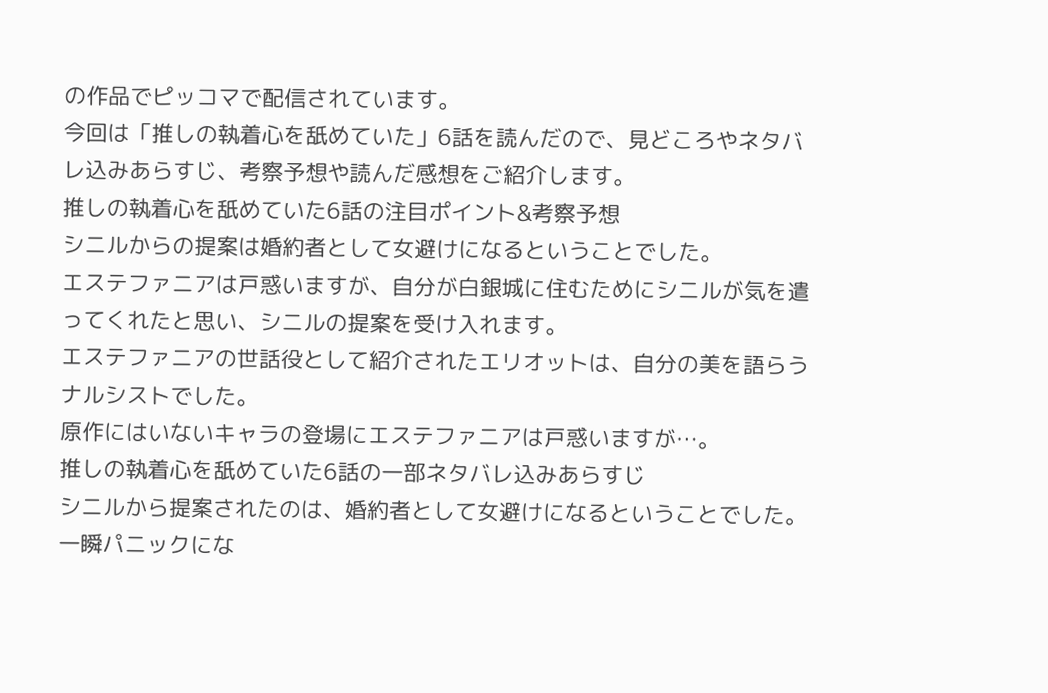の作品でピッコマで配信されています。
今回は「推しの執着心を舐めていた」6話を読んだので、見どころやネタバレ込みあらすじ、考察予想や読んだ感想をご紹介します。
推しの執着心を舐めていた6話の注目ポイント&考察予想
シニルからの提案は婚約者として女避けになるということでした。
エステファニアは戸惑いますが、自分が白銀城に住むためにシニルが気を遣ってくれたと思い、シニルの提案を受け入れます。
エステファニアの世話役として紹介されたエリオットは、自分の美を語らうナルシストでした。
原作にはいないキャラの登場にエステファニアは戸惑いますが…。
推しの執着心を舐めていた6話の一部ネタバレ込みあらすじ
シニルから提案されたのは、婚約者として女避けになるということでした。
一瞬パニックにな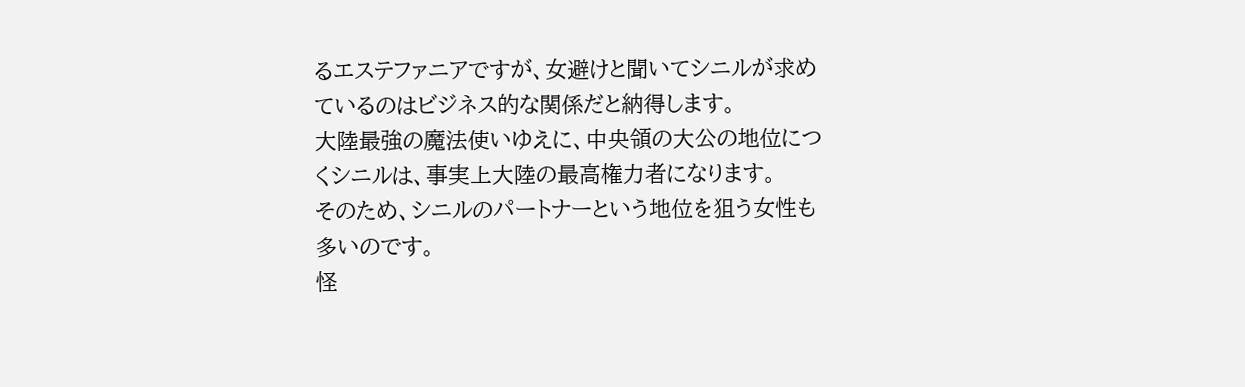るエステファニアですが、女避けと聞いてシニルが求めているのはビジネス的な関係だと納得します。
大陸最強の魔法使いゆえに、中央領の大公の地位につくシニルは、事実上大陸の最高権力者になります。
そのため、シニルのパートナーという地位を狙う女性も多いのです。
怪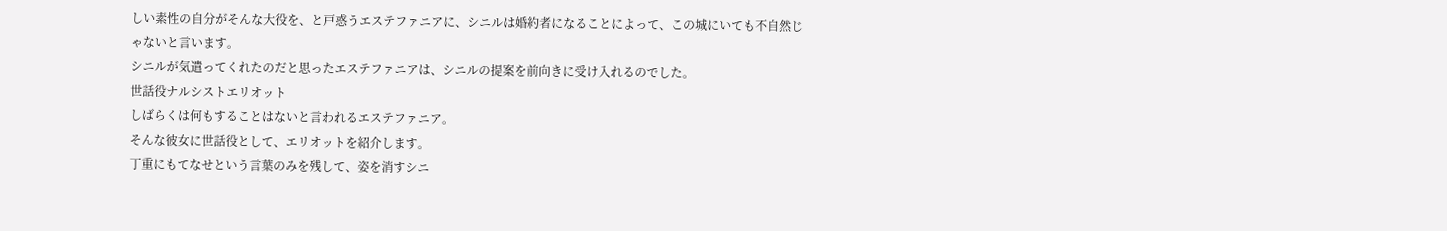しい素性の自分がそんな大役を、と戸惑うエステファニアに、シニルは婚約者になることによって、この城にいても不自然じゃないと言います。
シニルが気遣ってくれたのだと思ったエステファニアは、シニルの提案を前向きに受け入れるのでした。
世話役ナルシストエリオット
しばらくは何もすることはないと言われるエステファニア。
そんな彼女に世話役として、エリオットを紹介します。
丁重にもてなせという言葉のみを残して、姿を消すシニ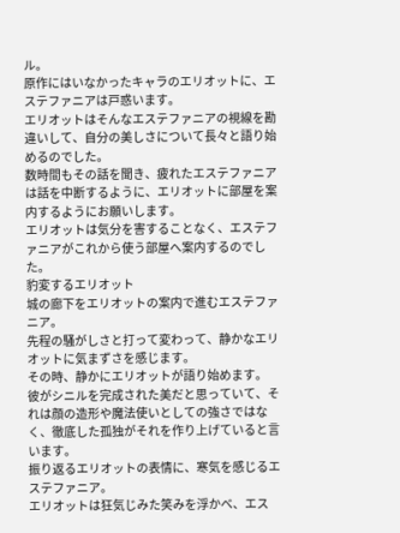ル。
原作にはいなかったキャラのエリオットに、エステファニアは戸惑います。
エリオットはそんなエステファニアの視線を勘違いして、自分の美しさについて長々と語り始めるのでした。
数時間もその話を聞き、疲れたエステファニアは話を中断するように、エリオットに部屋を案内するようにお願いします。
エリオットは気分を害することなく、エステファニアがこれから使う部屋へ案内するのでした。
豹変するエリオット
城の廊下をエリオットの案内で進むエステファニア。
先程の騒がしさと打って変わって、静かなエリオットに気まずさを感じます。
その時、静かにエリオットが語り始めます。
彼がシニルを完成された美だと思っていて、それは顔の造形や魔法使いとしての強さではなく、徹底した孤独がそれを作り上げていると言います。
振り返るエリオットの表情に、寒気を感じるエステファニア。
エリオットは狂気じみた笑みを浮かべ、エス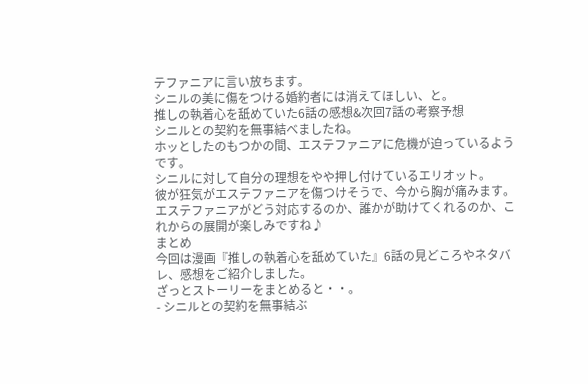テファニアに言い放ちます。
シニルの美に傷をつける婚約者には消えてほしい、と。
推しの執着心を舐めていた6話の感想&次回7話の考察予想
シニルとの契約を無事結べましたね。
ホッとしたのもつかの間、エステファニアに危機が迫っているようです。
シニルに対して自分の理想をやや押し付けているエリオット。
彼が狂気がエステファニアを傷つけそうで、今から胸が痛みます。
エステファニアがどう対応するのか、誰かが助けてくれるのか、これからの展開が楽しみですね♪
まとめ
今回は漫画『推しの執着心を舐めていた』6話の見どころやネタバレ、感想をご紹介しました。
ざっとストーリーをまとめると・・。
- シニルとの契約を無事結ぶ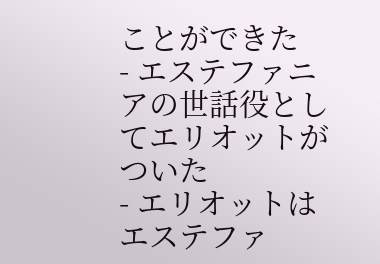ことができた
- エステファニアの世話役としてエリオットがついた
- エリオットはエステファ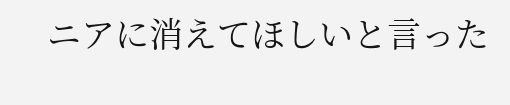ニアに消えてほしいと言った